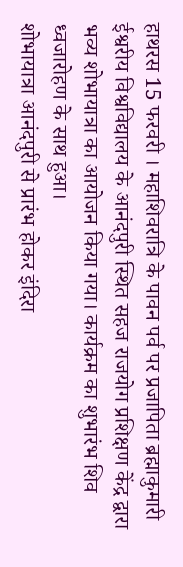हाथरस 15 फरवरी । महाशिवरात्रि के पावन पर्व पर प्रजापिता ब्रह्माकुमारी ईश्वरीय विश्वविद्यालय के आनंदपुरी स्थित सहज राजयोग प्रशिक्षण केंद्र द्वारा भव्य शोभायात्रा का आयोजन किया गया। कार्यक्रम का शुभारंभ शिव ध्वजारोहण के साथ हुआ।
शोभायात्रा आनंदपुरी से प्रारंभ होकर इंदिरा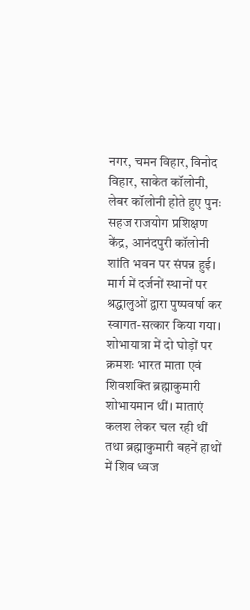नगर, चमन विहार, विनोद विहार, साकेत कॉलोनी, लेबर कॉलोनी होते हुए पुनः सहज राजयोग प्रशिक्षण केंद्र, आनंदपुरी कॉलोनी शांति भवन पर संपन्न हुई। मार्ग में दर्जनों स्थानों पर श्रद्धालुओं द्वारा पुष्पवर्षा कर स्वागत-सत्कार किया गया। शोभायात्रा में दो घोड़ों पर क्रमशः भारत माता एवं शिवशक्ति ब्रह्माकुमारी शोभायमान थीं। माताएं कलश लेकर चल रही थीं तथा ब्रह्माकुमारी बहनें हाथों में शिव ध्वज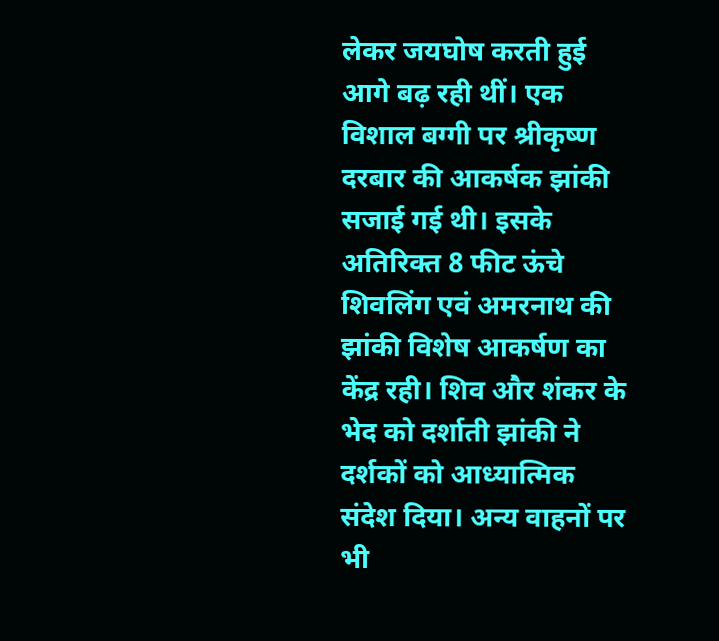लेकर जयघोष करती हुई आगे बढ़ रही थीं। एक विशाल बग्गी पर श्रीकृष्ण दरबार की आकर्षक झांकी सजाई गई थी। इसके अतिरिक्त 8 फीट ऊंचे शिवलिंग एवं अमरनाथ की झांकी विशेष आकर्षण का केंद्र रही। शिव और शंकर के भेद को दर्शाती झांकी ने दर्शकों को आध्यात्मिक संदेश दिया। अन्य वाहनों पर भी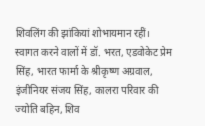शिवलिंग की झांकियां शोभायमान रहीं। स्वागत करने वालों में डॉ. भरत, एडवोकेट प्रेम सिंह, भारत फार्मा के श्रीकृष्ण अग्रवाल, इंजीनियर संजय सिंह, कालरा परिवार की ज्योति बहिन, शिव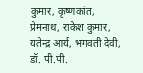कुमार, कृष्णकांत, प्रेमनाथ, राकेश कुमार, यतेन्द्र आर्य, भगवती देवी, डॉ. पी.पी.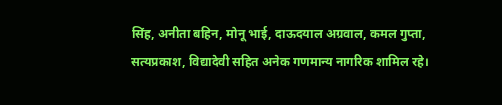सिंह, अनीता बहिन, मोनू भाई, दाऊदयाल अग्रवाल, कमल गुप्ता, सत्यप्रकाश, विद्यादेवी सहित अनेक गणमान्य नागरिक शामिल रहे।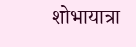शोभायात्रा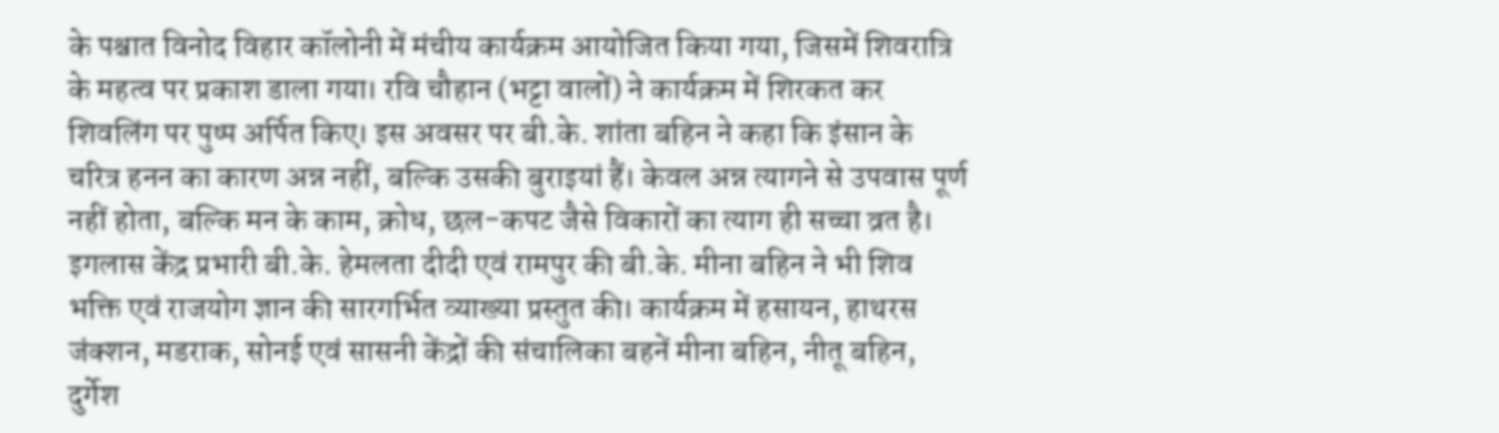के पश्चात विनोद विहार कॉलोनी में मंचीय कार्यक्रम आयोजित किया गया, जिसमें शिवरात्रि के महत्व पर प्रकाश डाला गया। रवि चौहान (भट्टा वालों) ने कार्यक्रम में शिरकत कर शिवलिंग पर पुष्प अर्पित किए। इस अवसर पर बी.के. शांता बहिन ने कहा कि इंसान के चरित्र हनन का कारण अन्न नहीं, बल्कि उसकी बुराइयां हैं। केवल अन्न त्यागने से उपवास पूर्ण नहीं होता, बल्कि मन के काम, क्रोध, छल-कपट जैसे विकारों का त्याग ही सच्चा व्रत है। इगलास केंद्र प्रभारी बी.के. हेमलता दीदी एवं रामपुर की बी.के. मीना बहिन ने भी शिव भक्ति एवं राजयोग ज्ञान की सारगर्भित व्याख्या प्रस्तुत की। कार्यक्रम में हसायन, हाथरस जंक्शन, मडराक, सोनई एवं सासनी केंद्रों की संचालिका बहनें मीना बहिन, नीतू बहिन, दुर्गेश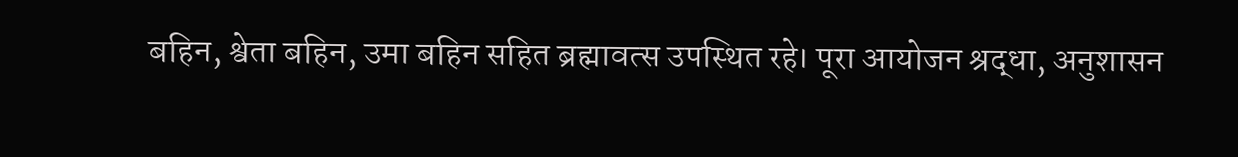बहिन, श्वेता बहिन, उमा बहिन सहित ब्रह्मावत्स उपस्थित रहे। पूरा आयोजन श्रद्धा, अनुशासन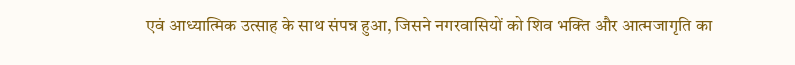एवं आध्यात्मिक उत्साह के साथ संपन्न हुआ, जिसने नगरवासियों को शिव भक्ति और आत्मजागृति का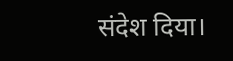संदेश दिया।